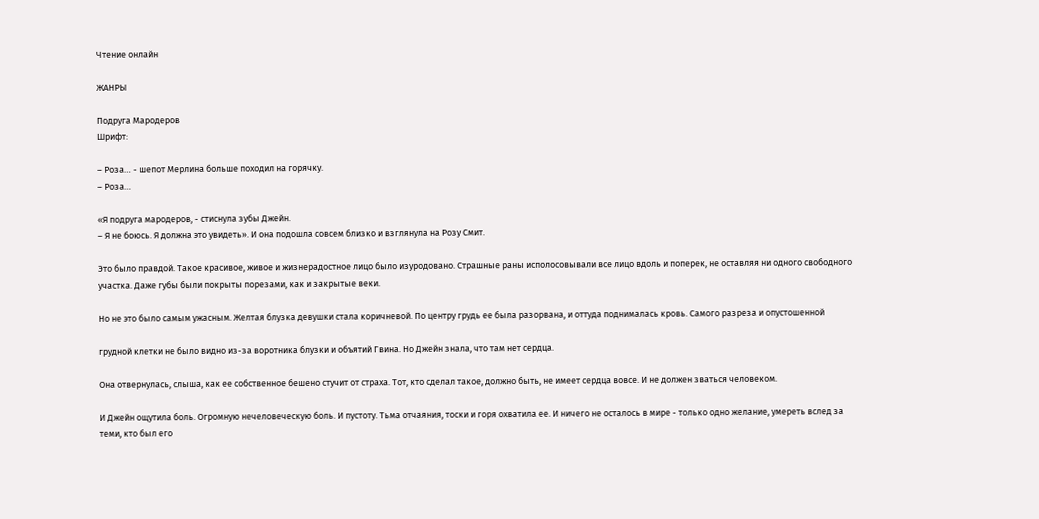Чтение онлайн

ЖАНРЫ

Подруга Мародеров
Шрифт:

– Роза… - шепот Мерлина больше походил на горячку.
– Роза…

«Я подруга мародеров, - стиснула зубы Джейн.
– Я не боюсь. Я должна это увидеть». И она подошла совсем близко и взглянула на Розу Смит.

Это было правдой. Такое красивое, живое и жизнерадостное лицо было изуродовано. Страшные раны исполосовывали все лицо вдоль и поперек, не оставляя ни одного свободного участка. Даже губы были покрыты порезами, как и закрытые веки.

Но не это было самым ужасным. Желтая блузка девушки стала коричневой. По центру грудь ее была разорвана, и оттуда поднималась кровь. Самого разреза и опустошенной

грудной клетки не было видно из-за воротника блузки и объятий Гвина. Но Джейн знала, что там нет сердца.

Она отвернулась, слыша, как ее собственное бешено стучит от страха. Тот, кто сделал такое, должно быть, не имеет сердца вовсе. И не должен зваться человеком.

И Джейн ощутила боль. Огромную нечеловеческую боль. И пустоту. Тьма отчаяния, тоски и горя охватила ее. И ничего не осталось в мире - только одно желание, умереть вслед за теми, кто был его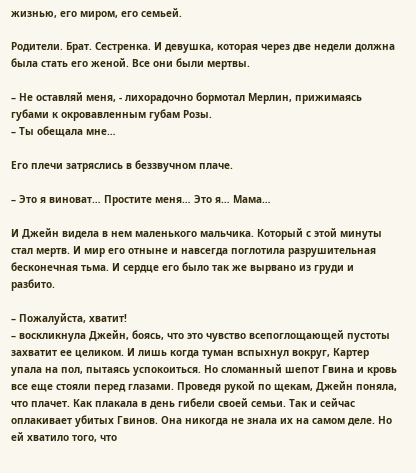жизнью, его миром, его семьей.

Родители. Брат. Сестренка. И девушка, которая через две недели должна была стать его женой. Все они были мертвы.

– Не оставляй меня, - лихорадочно бормотал Мерлин, прижимаясь губами к окровавленным губам Розы.
– Ты обещала мне…

Его плечи затряслись в беззвучном плаче.

– Это я виноват… Простите меня… Это я… Мама…

И Джейн видела в нем маленького мальчика. Который с этой минуты стал мертв. И мир его отныне и навсегда поглотила разрушительная бесконечная тьма. И сердце его было так же вырвано из груди и разбито.

– Пожалуйста, хватит!
– воскликнула Джейн, боясь, что это чувство всепоглощающей пустоты захватит ее целиком. И лишь когда туман вспыхнул вокруг, Картер упала на пол, пытаясь успокоиться. Но сломанный шепот Гвина и кровь все еще стояли перед глазами. Проведя рукой по щекам, Джейн поняла, что плачет. Как плакала в день гибели своей семьи. Так и сейчас оплакивает убитых Гвинов. Она никогда не знала их на самом деле. Но ей хватило того, что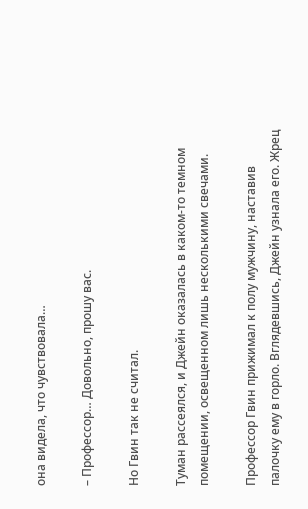она видела, что чувствовала…

– Профессор… Довольно, прошу вас.

Но Гвин так не считал.

Туман рассеялся, и Джейн оказалась в каком-то темном помещении, освещенном лишь несколькими свечами.

Профессор Гвин прижимал к полу мужчину, наставив палочку ему в горло. Вглядевшись, Джейн узнала его. Жрец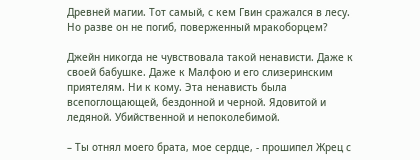Древней магии. Тот самый, с кем Гвин сражался в лесу. Но разве он не погиб, поверженный мракоборцем?

Джейн никогда не чувствовала такой ненависти. Даже к своей бабушке. Даже к Малфою и его слизеринским приятелям. Ни к кому. Эта ненависть была всепоглощающей, бездонной и черной. Ядовитой и ледяной. Убийственной и непоколебимой.

– Ты отнял моего брата, мое сердце, - прошипел Жрец с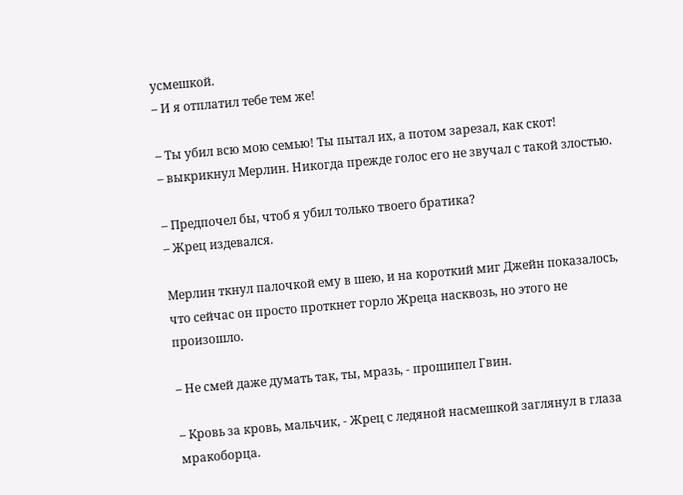усмешкой.
– И я отплатил тебе тем же!

– Ты убил всю мою семью! Ты пытал их, а потом зарезал, как скот!
– выкрикнул Мерлин. Никогда прежде голос его не звучал с такой злостью.

– Предпочел бы, чтоб я убил только твоего братика?
– Жрец издевался.

Мерлин ткнул палочкой ему в шею, и на короткий миг Джейн показалось, что сейчас он просто проткнет горло Жреца насквозь, но этого не произошло.

– Не смей даже думать так, ты, мразь, - прошипел Гвин.

– Кровь за кровь, мальчик, - Жрец с ледяной насмешкой заглянул в глаза мракоборца.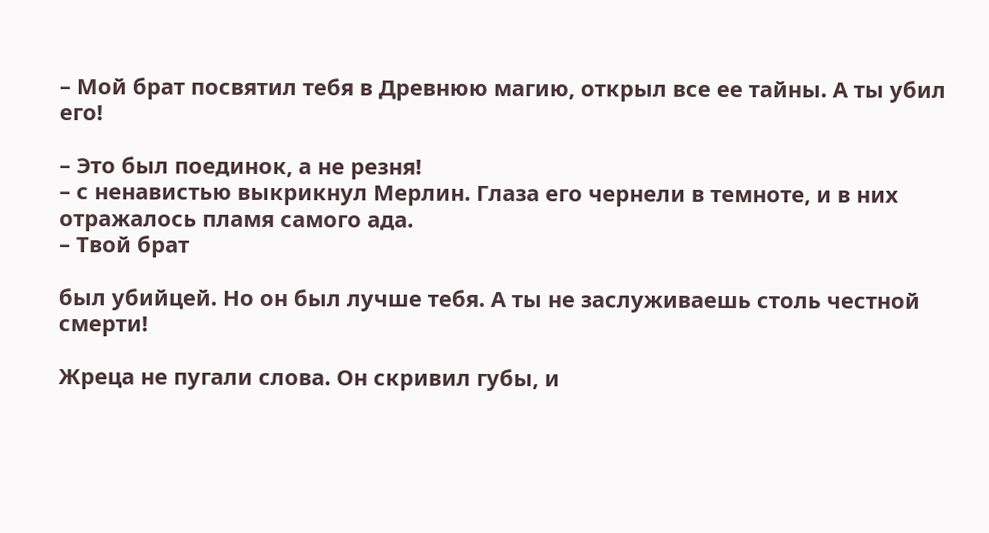– Мой брат посвятил тебя в Древнюю магию, открыл все ее тайны. А ты убил его!

– Это был поединок, а не резня!
– с ненавистью выкрикнул Мерлин. Глаза его чернели в темноте, и в них отражалось пламя самого ада.
– Твой брат

был убийцей. Но он был лучше тебя. А ты не заслуживаешь столь честной смерти!

Жреца не пугали слова. Он скривил губы, и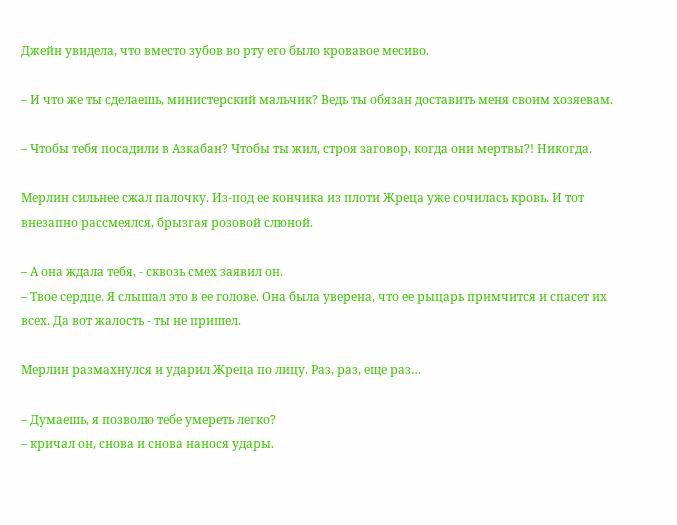Джейн увидела, что вместо зубов во рту его было кровавое месиво.

– И что же ты сделаешь, министерский мальчик? Ведь ты обязан доставить меня своим хозяевам.

– Чтобы тебя посадили в Азкабан? Чтобы ты жил, строя заговор, когда они мертвы?! Никогда.

Мерлин сильнее сжал палочку. Из-под ее кончика из плоти Жреца уже сочилась кровь. И тот внезапно рассмеялся, брызгая розовой слюной.

– А она ждала тебя, - сквозь смех заявил он.
– Твое сердце. Я слышал это в ее голове. Она была уверена, что ее рыцарь примчится и спасет их всех. Да вот жалость - ты не пришел.

Мерлин размахнулся и ударил Жреца по лицу. Раз, раз, еще раз…

– Думаешь, я позволю тебе умереть легко?
– кричал он, снова и снова нанося удары.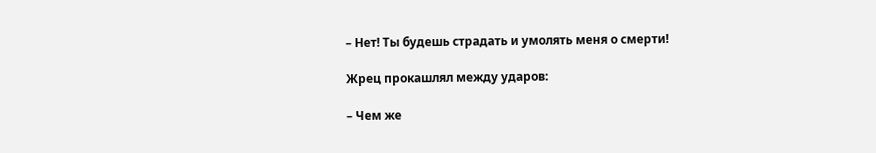– Нет! Ты будешь страдать и умолять меня о смерти!

Жрец прокашлял между ударов:

– Чем же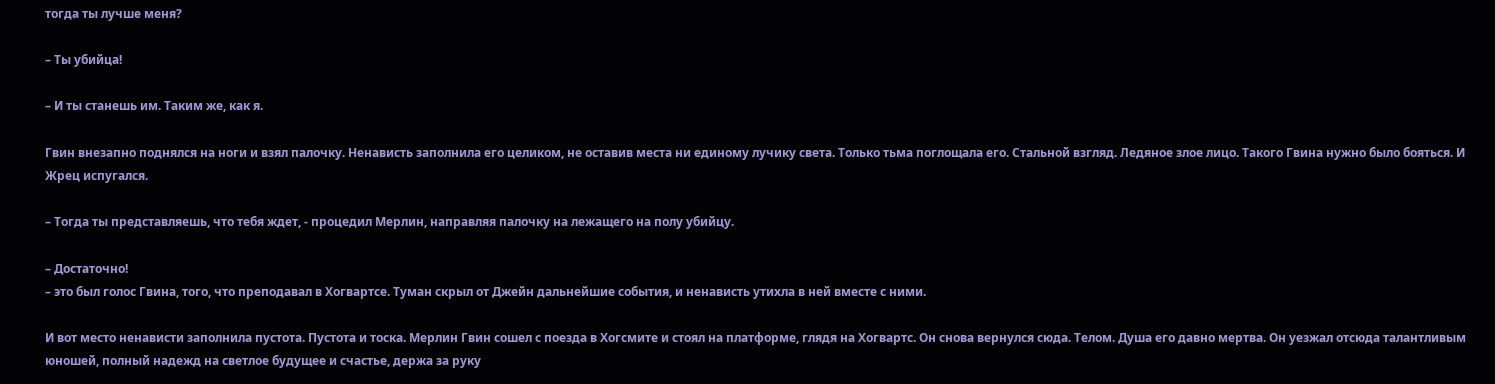тогда ты лучше меня?

– Ты убийца!

– И ты станешь им. Таким же, как я.

Гвин внезапно поднялся на ноги и взял палочку. Ненависть заполнила его целиком, не оставив места ни единому лучику света. Только тьма поглощала его. Стальной взгляд. Ледяное злое лицо. Такого Гвина нужно было бояться. И Жрец испугался.

– Тогда ты представляешь, что тебя ждет, - процедил Мерлин, направляя палочку на лежащего на полу убийцу.

– Достаточно!
– это был голос Гвина, того, что преподавал в Хогвартсе. Туман скрыл от Джейн дальнейшие события, и ненависть утихла в ней вместе с ними.

И вот место ненависти заполнила пустота. Пустота и тоска. Мерлин Гвин сошел с поезда в Хогсмите и стоял на платформе, глядя на Хогвартс. Он снова вернулся сюда. Телом. Душа его давно мертва. Он уезжал отсюда талантливым юношей, полный надежд на светлое будущее и счастье, держа за руку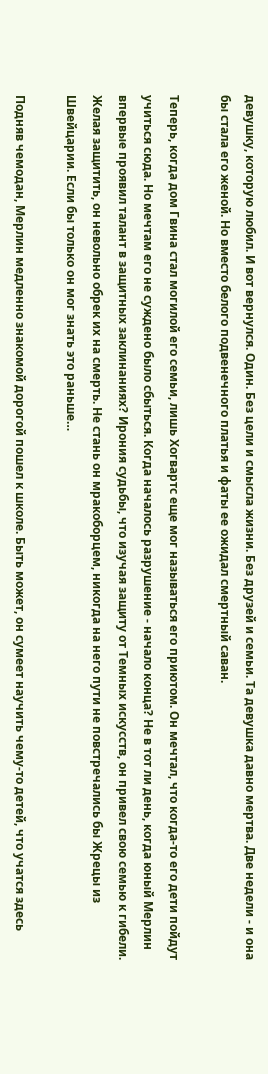девушку, которую любил. И вот вернулся. Один. Без цели и смысла жизни. Без друзей и семьи. Та девушка давно мертва. Две недели - и она бы стала его женой. Но вместо белого подвенечного платья и фаты ее ожидал смертный саван.

Теперь, когда дом Гвина стал могилой его семьи, лишь Хогвартс еще мог называться его приютом. Он мечтал, что когда-то его дети пойдут учиться сюда. Но мечтам его не суждено было сбыться. Когда началось разрушение - начало конца? Не в тот ли день, когда юный Мерлин впервые проявил талант в защитных заклинаниях? Ирония судьбы, что изучая защиту от Темных искусств, он привел свою семью к гибели. Желая защитить, он невольно обрек их на смерть. Не стань он мракоборцем, никогда на него пути не повстречались бы Жрецы из Швейцарии. Если бы только он мог знать это раньше…

Подняв чемодан, Мерлин медленно знакомой дорогой пошел к школе. Быть может, он сумеет научить чему-то детей, что учатся здесь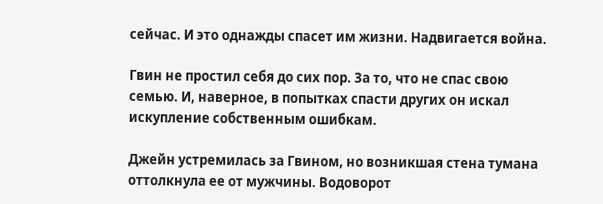сейчас. И это однажды спасет им жизни. Надвигается война.

Гвин не простил себя до сих пор. За то, что не спас свою семью. И, наверное, в попытках спасти других он искал искупление собственным ошибкам.

Джейн устремилась за Гвином, но возникшая стена тумана оттолкнула ее от мужчины. Водоворот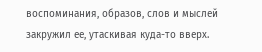воспоминания, образов, слов и мыслей закружил ее, утаскивая куда-то вверх.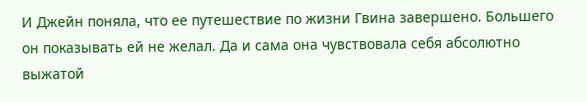И Джейн поняла, что ее путешествие по жизни Гвина завершено. Большего он показывать ей не желал. Да и сама она чувствовала себя абсолютно выжатой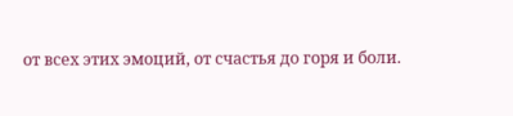от всех этих эмоций, от счастья до горя и боли.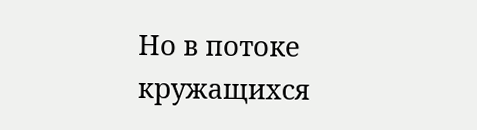Но в потоке кружащихся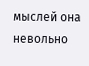мыслей она невольно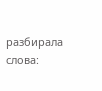разбирала слова: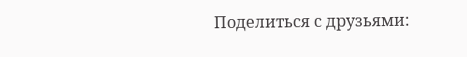Поделиться с друзьями: